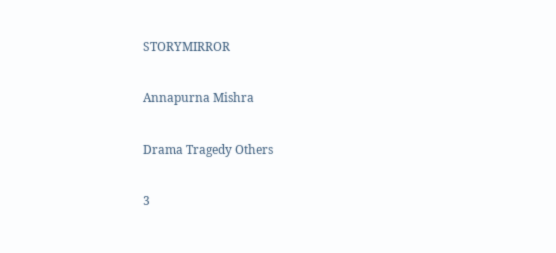STORYMIRROR

Annapurna Mishra

Drama Tragedy Others

3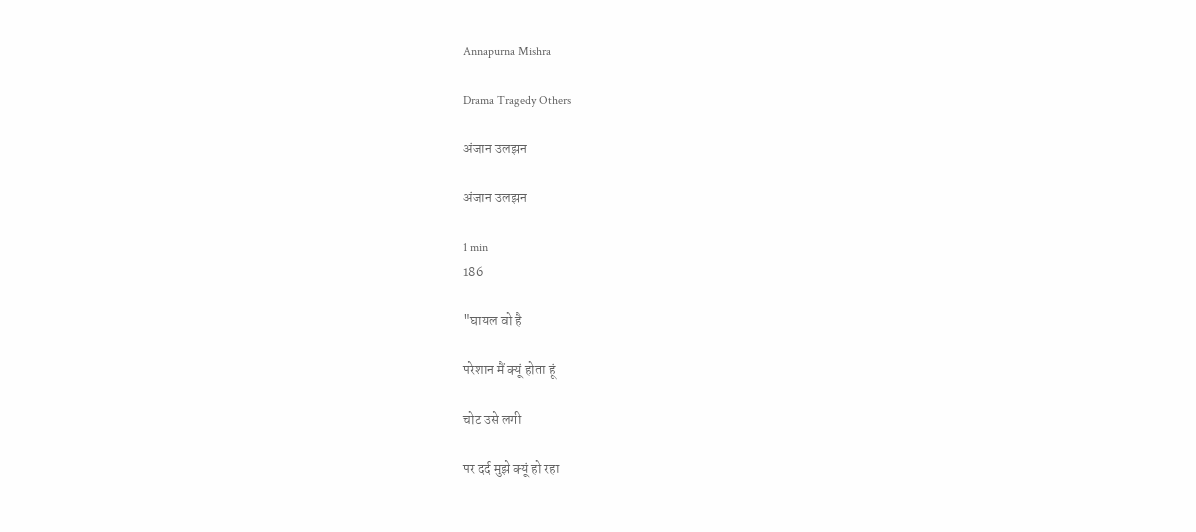Annapurna Mishra

Drama Tragedy Others

अंजान उलझन

अंजान उलझन

1 min
186

"घायल वो है

परेशान मैं क्यूं होता हूं

चोट उसे लगी

पर दर्द मुझे क्यूं हो रहा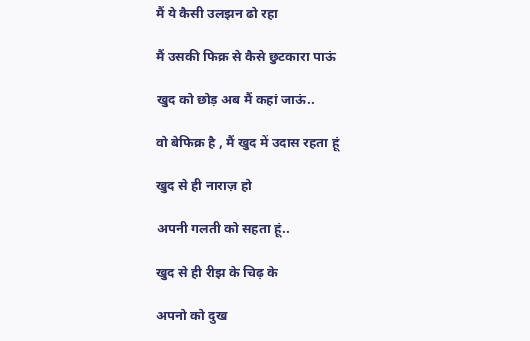मैं ये कैसी उलझन ढो रहा

मैं उसकी फिक्र से कैसे छुटकारा पाऊं

खुद को छोड़ अब मैं कहां जाऊं..

वो बेफिक्र है , मैं खुद में उदास रहता हूं

खुद से ही नाराज़ हो

अपनी गलती को सहता हूं..

खुद से ही रीझ के चिढ़ के

अपनो को दुख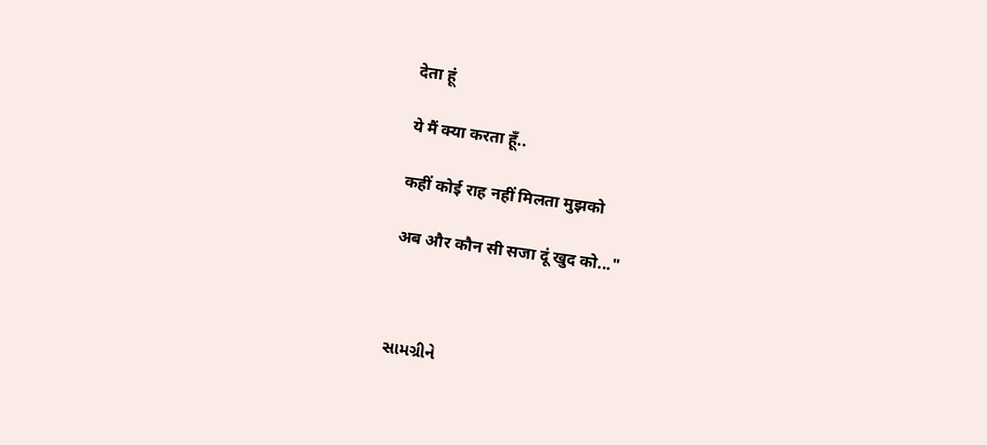देता हूं

ये मैं क्या करता हूँ..

कहीं कोई राह नहीं मिलता मुझको

अब और कौन सी सजा दूं खुद को..."



સામગ્રીને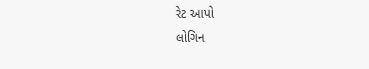રેટ આપો
લોગિન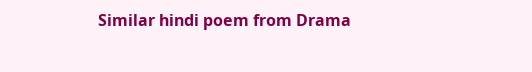Similar hindi poem from Drama